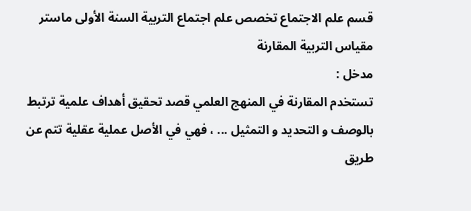قسم علم الاجتماع تخصص علم اجتماع التربية السنة الأولى ماستر
مقياس التربية المقارنة
مدخل :
تستخدم المقارنة في المنهج العلمي قصد تحقيق أهداف علمية ترتبط بالوصف و التحديد و التمثيل ... ، فهي في الأصل عملية عقلية تتم عن طريق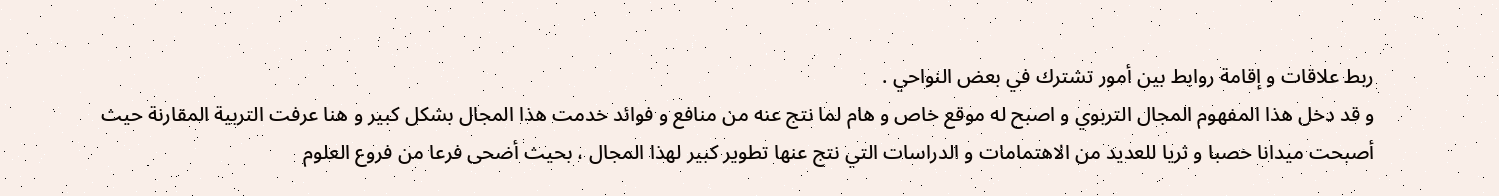ربط علاقات و إقامة روابط بين أمور تشترك في بعض النواحي .
و قد دخل هذا المفهوم المجال التربوي و اصبح له موقع خاص و هام لما نتج عنه من منافع و فوائد خدمت هذا المجال بشكل كبير و هنا عرفت التربية المقارنة حيث أصبحت ميدانا خصبا و ثريا للعديد من الاهتمامات و الدراسات التي نتج عنها تطوير كبير لهذا المجال ، بحيث أضحى فرعا من فروع العلوم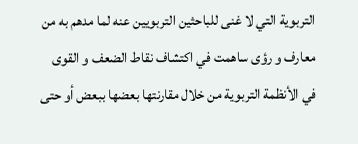التربوية التي لا غنى للباحثين التربويين عنه لما مدهم به من معارف و رؤى ساهمت في اكتشاف نقاط الضعف و القوى في الأنظمة التربوية من خلال مقارنتها بعضها ببعض أو حتى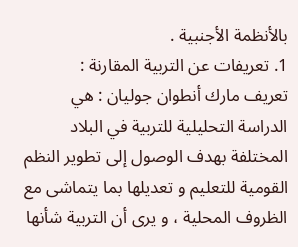بالأنظمة الأجنبية .
1. تعريفات عن التربية المقارنة :
تعريف مارك أنطوان جوليان : هي الدراسة التحليلية للتربية في البلاد المختلفة بهدف الوصول إلى تطوير النظم القومية للتعليم و تعديلها بما يتماشى مع الظروف المحلية ، و يرى أن التربية شأنها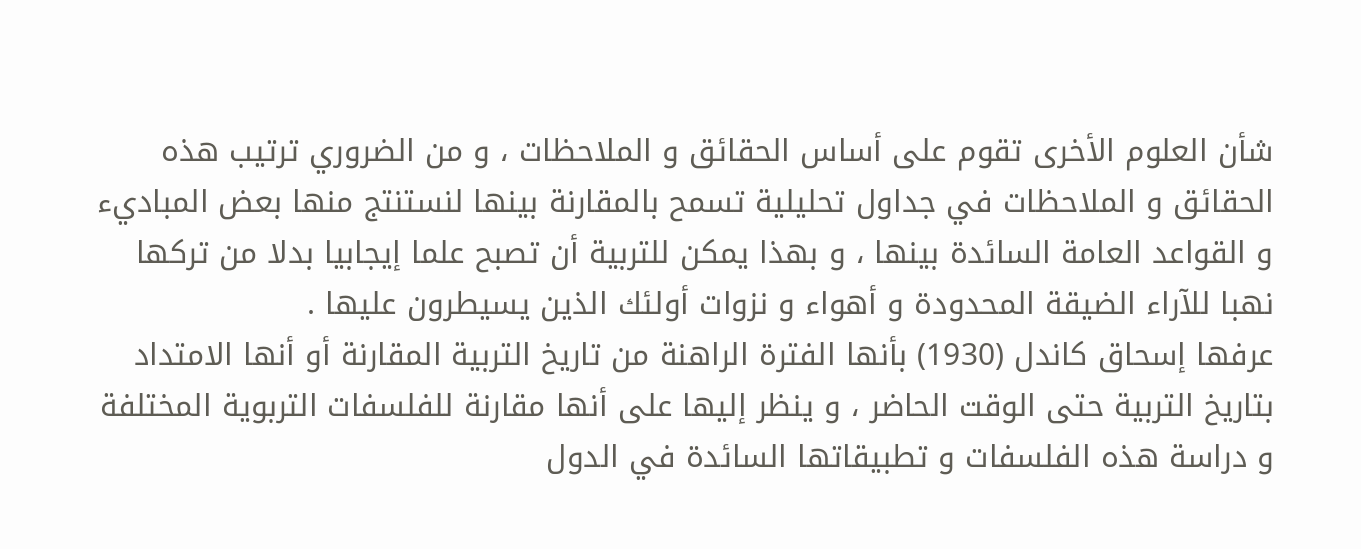شأن العلوم الأخرى تقوم على أساس الحقائق و الملاحظات ، و من الضروري ترتيب هذه الحقائق و الملاحظات في جداول تحليلية تسمح بالمقارنة بينها لنستنتج منها بعض المباديء و القواعد العامة السائدة بينها ، و بهذا يمكن للتربية أن تصبح علما إيجابيا بدلا من تركها نهبا للآراء الضيقة المحدودة و أهواء و نزوات أولئك الذين يسيطرون عليها .
عرفها إسحاق كاندل (1930) بأنها الفترة الراهنة من تاريخ التربية المقارنة أو أنها الامتداد بتاريخ التربية حتى الوقت الحاضر ، و ينظر إليها على أنها مقارنة للفلسفات التربوية المختلفة و دراسة هذه الفلسفات و تطبيقاتها السائدة في الدول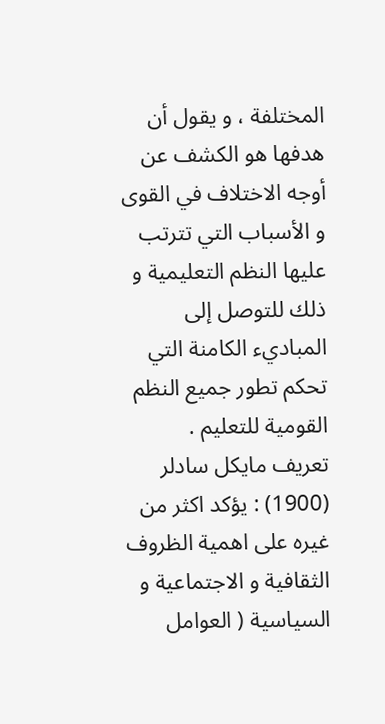المختلفة ، و يقول أن هدفها هو الكشف عن أوجه الاختلاف في القوى و الأسباب التي تترتب عليها النظم التعليمية و ذلك للتوصل إلى المباديء الكامنة التي تحكم تطور جميع النظم القومية للتعليم .
تعريف مايكل سادلر (1900) : يؤكد اكثر من غيره على اهمية الظروف الثقافية و الاجتماعية و السياسية ( العوامل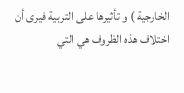الخارجية ) و تأثيرها على التربية فيرى أن اختلاف هذه الظروف هي التي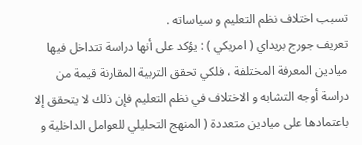تسبب اختلاف نظم التعليم و سياساته .
تعريف جورج بريداي ( امريكي ) : يؤكد على أنها دراسة تتداخل فيها ميادين المعرفة المختلفة ، فلكي تحقق التربية المقارنة قيمة من دراسة أوجه التشابه و الاختلاف في نظم التعليم فإن ذلك لا يتحقق إلا باعتمادها على ميادين متعددة ( المنهج التحليلي للعوامل الداخلية و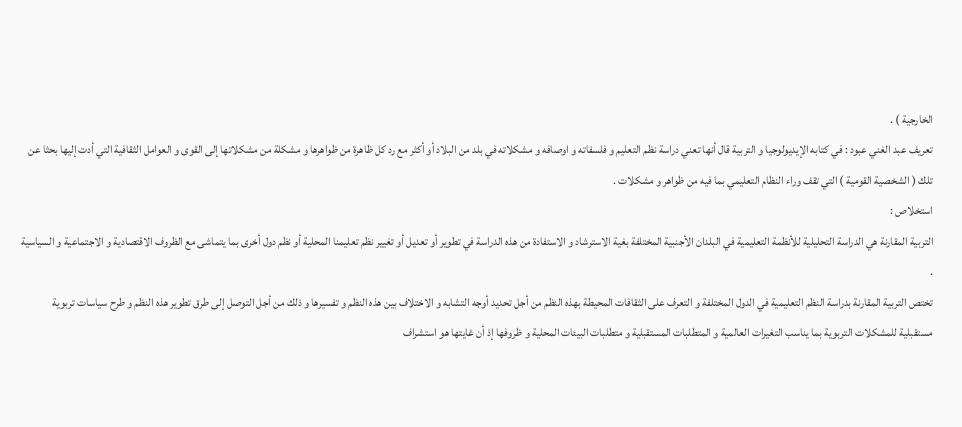الخارجية ) .
تعريف عبد الغني عبود : في كتابه الإيديولوجيا و التربية قال أنها تعني دراسة نظم التعليم و فلسفاته و اوصافه و مشكلاته في بلد من البلاد أو أكثر مع رد كل ظاهرة من ظواهرها و مشكلة من مشكلاتها إلى القوى و العوامل الثقافية التي أدت إليها بحثا عن تلك ( الشخصية القومية ) التي تقف وراء النظام التعليمي بما فيه من ظواهر و مشكلات .
استخلاص :
التربية المقارنة هي الدراسة التحليلية للأنظمة التعليمية في البلدان الأجنبية المختلفة بغية الاسترشاد و الاستفادة من هذه الدراسة في تطوير أو تعديل أو تغيير نظم تعليمنا المحلية أو نظم دول أخرى بما يتماشى مع الظروف الاقتصادية و الاجتماعية و السياسية .
تختص التربية المقارنة بدراسة النظم التعليمية في الدول المختلفة و التعرف على الثقافات المحيطة بهذه النظم من أجل تحديد أوجه التشابه و الاختلاف بين هذه النظم و تفسيرها و ذلك من أجل التوصل إلى طرق تطوير هذه النظم و طرح سياسات تربوية مستقبلية للمشكلات التربوية بما يناسب التغيرات العالمية و المتطلبات المستقبلية و متطلبات البيئات المحلية و ظروفها إذ أن غايتها هو استشراف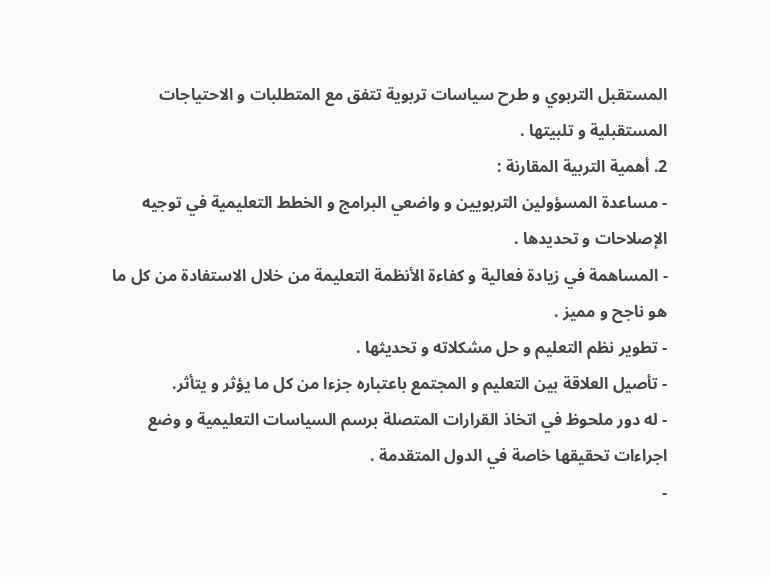المستقبل التربوي و طرح سياسات تربوية تتفق مع المتطلبات و الاحتياجات المستقبلية و تلبيتها .
2. أهمية التربية المقارنة :
- مساعدة المسؤولين التربويين و واضعي البرامج و الخطط التعليمية في توجيه الإصلاحات و تحديدها .
- المساهمة في زيادة فعالية و كفاءة الأنظمة التعليمة من خلال الاستفادة من كل ما هو ناجح و مميز .
- تطوير نظم التعليم و حل مشكلاته و تحديثها .
- تأصيل العلاقة بين التعليم و المجتمع باعتباره جزءا من كل ما يؤثر و يتأثر.
- له دور ملحوظ في اتخاذ القرارات المتصلة برسم السياسات التعليمية و وضع اجراءات تحقيقها خاصة في الدول المتقدمة .
-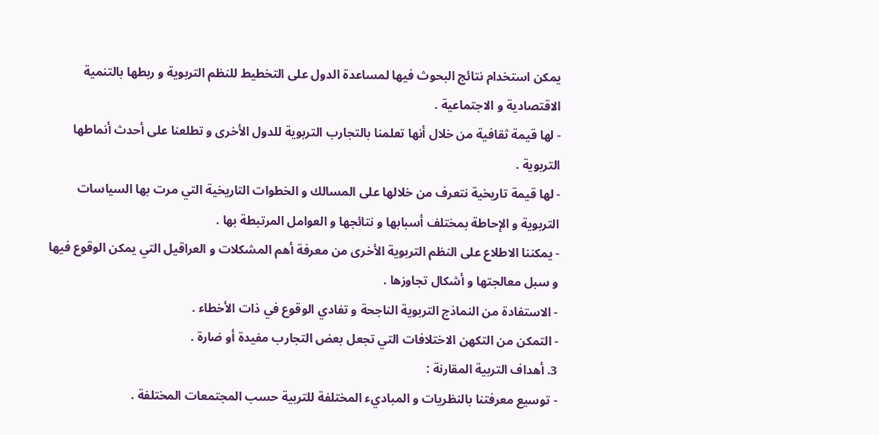يمكن استخدام نتائج البحوث فيها لمساعدة الدول على التخطيط للنظم التربوية و ربطها بالتنمية الاقتصادية و الاجتماعية .
- لها قيمة ثقافية من خلال أنها تعلمنا بالتجارب التربوية للدول الأخرى و تطلعنا على أحدث أنماطها التربوية .
- لها قيمة تاريخية نتعرف من خلالها على المسالك و الخطوات التاريخية التي مرت بها السياسات التربوية و الإحاطة بمختلف أسبابها و نتائجها و العوامل المرتبطة بها .
- يمكننا الاطلاع على النظم التربوية الأخرى من معرفة أهم المشكلات و العراقيل التي يمكن الوقوع فيها و سبل معالجتها و أشكال تجاوزها .
- الاستفادة من النماذج التربوية الناجحة و تفادي الوقوع في ذات الأخطاء .
- التمكن من التكهن الاختلافات التي تجعل بعض التجارب مفيدة أو ضارة .
3. أهداف التربية المقارنة :
- توسيع معرفتنا بالنظريات و المباديء المختلفة للتربية حسب المجتمعات المختلفة .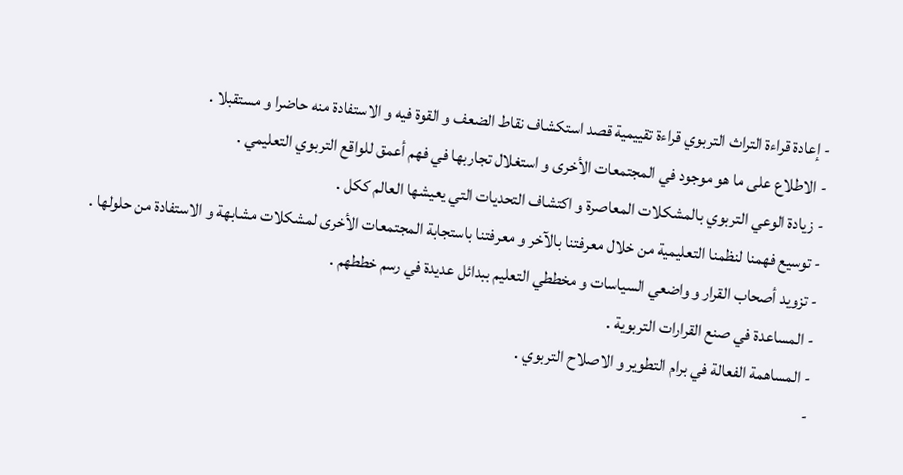- إعادة قراءة التراث التربوي قراءة تقييمية قصد استكشاف نقاط الضعف و القوة فيه و الاستفادة منه حاضرا و مستقبلا .
- الاطلاع على ما هو موجود في المجتمعات الأخرى و استغلال تجاربها في فهم أعمق للواقع التربوي التعليمي .
- زيادة الوعي التربوي بالمشكلات المعاصرة و اكتشاف التحديات التي يعيشها العالم ككل .
- توسيع فهمنا لنظمنا التعليمية من خلال معرفتنا بالآخر و معرفتنا باستجابة المجتمعات الأخرى لمشكلات مشابهة و الاستفادة من حلولها .
- تزويد أصحاب القرار و واضعي السياسات و مخططي التعليم ببدائل عديدة في رسم خططهم .
- المساعدة في صنع القرارات التربوية .
- المساهمة الفعالة في برام التطوير و الاصلاح التربوي .
-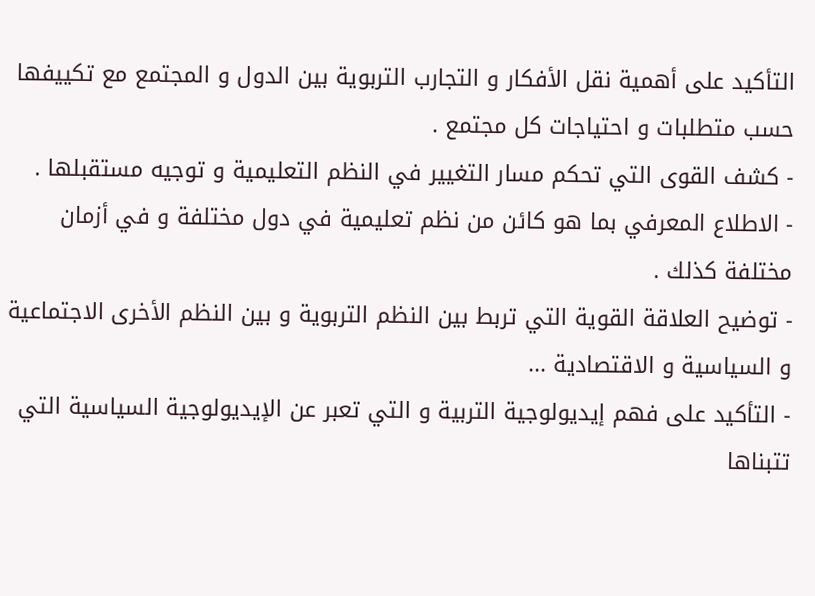التأكيد على أهمية نقل الأفكار و التجارب التربوية بين الدول و المجتمع مع تكييفها حسب متطلبات و احتياجات كل مجتمع .
- كشف القوى التي تحكم مسار التغيير في النظم التعليمية و توجيه مستقبلها .
- الاطلاع المعرفي بما هو كائن من نظم تعليمية في دول مختلفة و في أزمان مختلفة كذلك .
- توضيح العلاقة القوية التي تربط بين النظم التربوية و بين النظم الأخرى الاجتماعية و السياسية و الاقتصادية ...
- التأكيد على فهم إيديولوجية التربية و التي تعبر عن الإيديولوجية السياسية التي تتبناها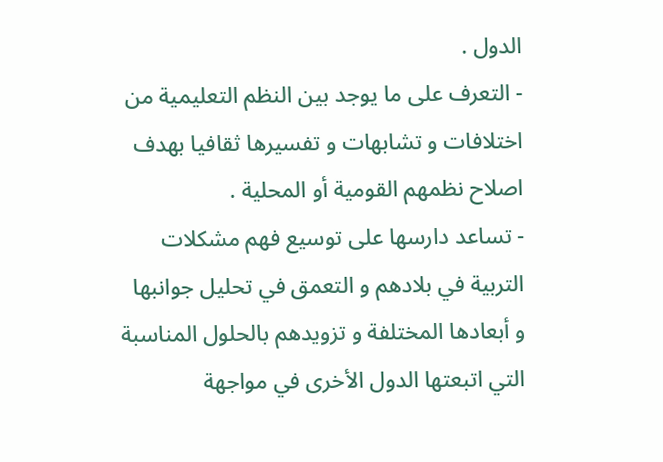الدول .
- التعرف على ما يوجد بين النظم التعليمية من اختلافات و تشابهات و تفسيرها ثقافيا بهدف اصلاح نظمهم القومية أو المحلية .
- تساعد دارسها على توسيع فهم مشكلات التربية في بلادهم و التعمق في تحليل جوانبها و أبعادها المختلفة و تزويدهم بالحلول المناسبة التي اتبعتها الدول الأخرى في مواجهة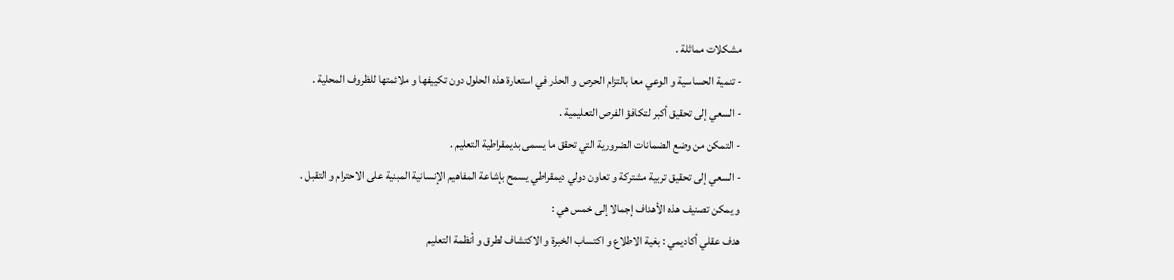مشكلات مماثلة .
- تنمية الحساسية و الوعي معا بالتزام الحرص و الحذر في استعارة هذه الحلول دون تكييفها و ملائمتها للظروف المحلية .
- السعي إلى تحقيق أكبر لتكافؤ الفرص التعليمية .
- التمكن من وضع الضمانات الضرورية التي تحقق ما يسمى بديمقراطية التعليم .
- السعي إلى تحقيق تربية مشتركة و تعاون دولي ديمقراطي يسمح بإشاعة المفاهيم الإنسانية المبنية على الاحترام و التقبل .
و يمكن تصنيف هذه الأهداف إجمالا إلى خمس هي :
هدف عقلي أكاديمي : بغية الاطلاع و اكتساب الخبرة و الاكتشاف لطرق و أنظمة التعليم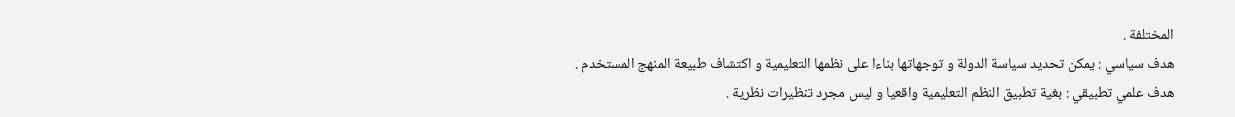المختلفة .
هدف سياسي : يمكن تحديد سياسة الدولة و توجهاتها بناءا على نظمها التعليمية و اكتشاف طبيعة المنهج المستخدم .
هدف علمي تطبيقي : بغية تطبيق النظم التعليمية واقعيا و ليس مجرد تنظيرات نظرية .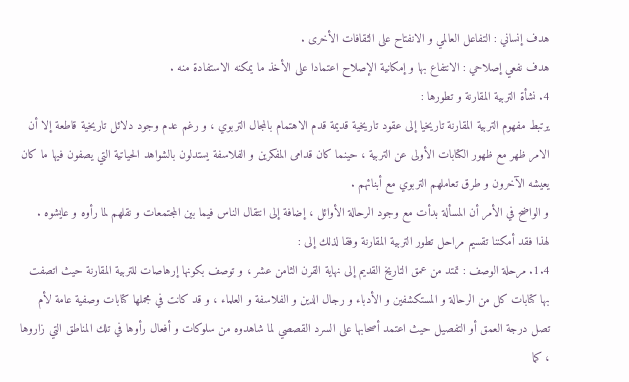هدف إنساني : التفاعل العالمي و الانفتاح على الثقافات الأخرى .
هدف نفعي إصلاحي : الانتفاع بها و إمكانية الإصلاح اعتمادا على الأخذ ما يمكنه الاستفادة منه .
4. نشأة التربية المقارنة و تطورها :
يرتبط مفهوم التربية المقارنة تاريخيا إلى عقود تاريخية قديمة قدم الاهتمام بالمجال التربوي ، و رغم عدم وجود دلائل تاريخية قاطعة إلا أن الامر ظهر مع ظهور الكتابات الأولى عن التربية ، حينما كان قدامى المفكرين و الفلاسفة يستدلون بالشواهد الحياتية التي يصفون فيها ما كان يعيشه الآخرون و طرق تعاملهم التربوي مع أبنائهم .
و الواضح في الأمر أن المسألة بدأت مع وجود الرحالة الأوائل ، إضافة إلى انتقال الناس فيما بين المجتمعات و نقلهم لما رأوه و عايشوه .
لهذا فقد أمكننا تقسيم مراحل تطور التربية المقارنة وفقا لذلك إلى :
1.4. مرحلة الوصف : تمتد من عمق التاريخ القديم إلى نهاية القرن الثامن عشر ، و توصف بكونها إرهاصات للتربية المقارنة حيث اتصفت بها كتابات كل من الرحالة و المستكشفين و الأدباء و رجال الدين و الفلاسفة و العلماء ، و قد كانت في مجملها كتابات وصفية عامة لأم تصل درجة العمق أو التفصيل حيث اعتمد أصحابها على السرد القصصي لما شاهدوه من سلوكات و أفعال رأوها في تلك المناطق التي زاروها ، كما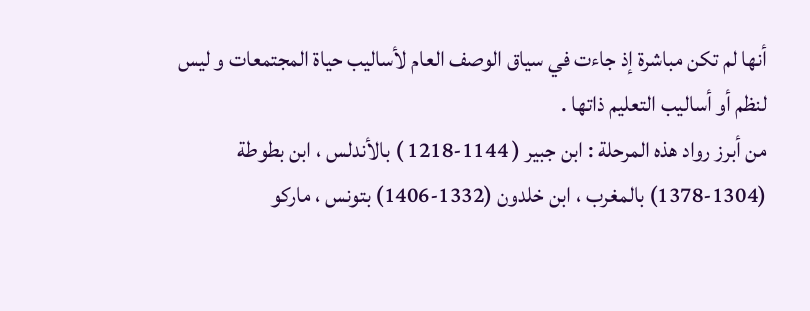أنها لم تكن مباشرة إذ جاءت في سياق الوصف العام لأساليب حياة المجتمعات و ليس لنظم أو أساليب التعليم ذاتها .
من أبرز رواد هذه المرحلة : ابن جبير ( 1144-1218 ) بالأندلس ، ابن بطوطة (1304-1378) بالمغرب ، ابن خلدون (1332-1406) بتونس ، ماركو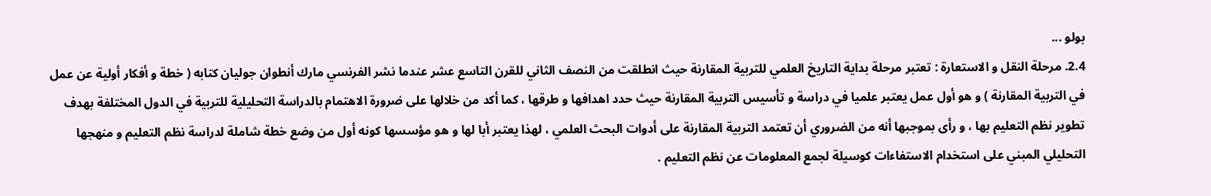بولو ...
2.4. مرحلة النقل و الاستعارة : تعتبر مرحلة بداية التاريخ العلمي للتربية المقارنة حيث انطلقت من النصف الثاني للقرن التاسع عشر عندما نشر الفرنسي مارك أنطوان جوليان كتابه ( خطة و أفكار أولية عن عمل في التربية المقارنة ) و هو أول عمل يعتبر علميا في دراسة و تأسيس التربية المقارنة حيث حدد اهدافها و طرقها ، كما أكد من خلالها على ضرورة الاهتمام بالدراسة التحليلية للتربية في الدول المختلفة بهدف تطوير نظم التعليم بها ، و رأى بموجبها أنه من الضروري أن تعتمد التربية المقارنة على أدوات البحث العلمي ، لهذا يعتبر أبا لها و هو مؤسسها كونه أول من وضع خطة شاملة لدراسة نظم التعليم و منهجها التحليلي المبني على استخدام الاستفاءات كوسيلة لجمع المعلومات عن نظم التعليم .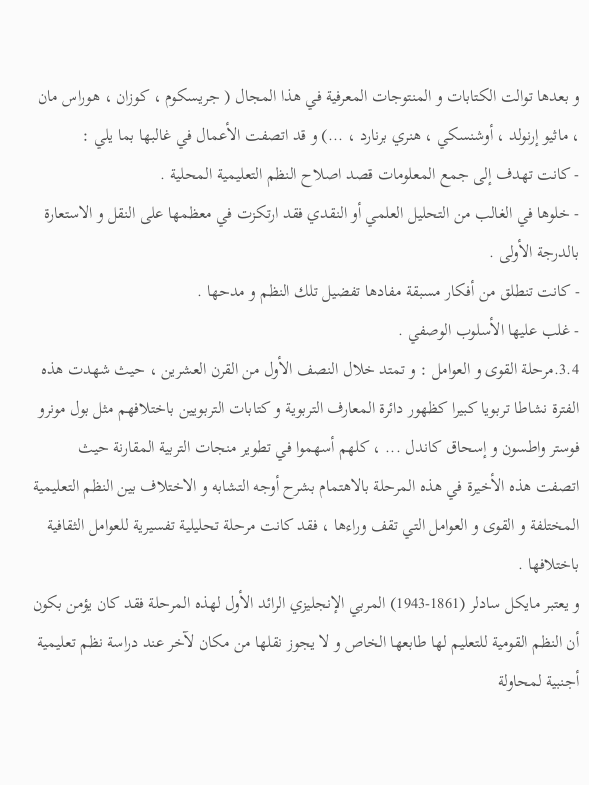و بعدها توالت الكتابات و المنتوجات المعرفية في هذا المجال ( جريسكوم ، كوزان ، هوراس مان ، ماثيو إرنولد ، أوشنسكي ، هنري برنارد ، ...) و قد اتصفت الأعمال في غالبها بما يلي :
- كانت تهدف إلى جمع المعلومات قصد اصلاح النظم التعليمية المحلية .
- خلوها في الغالب من التحليل العلمي أو النقدي فقد ارتكزت في معظمها على النقل و الاستعارة بالدرجة الأولى .
- كانت تنطلق من أفكار مسبقة مفادها تفضيل تلك النظم و مدحها .
- غلب عليها الأسلوب الوصفي .
3.4.مرحلة القوى و العوامل : و تمتد خلال النصف الأول من القرن العشرين ، حيث شهدت هذه الفترة نشاطا تربويا كبيرا كظهور دائرة المعارف التربوية و كتابات التربويين باختلافهم مثل بول مونرو فوستر واطسون و إسحاق كاندل ... ، كلهم أسهموا في تطوير منجات التربية المقارنة حيث اتصفت هذه الأخيرة في هذه المرحلة بالاهتمام بشرح أوجه التشابه و الاختلاف بين النظم التعليمية المختلفة و القوى و العوامل التي تقف وراءها ، فقد كانت مرحلة تحليلية تفسيرية للعوامل الثقافية باختلافها .
و يعتبر مايكل سادلر (1861-1943) المربي الإنجليزي الرائد الأول لهذه المرحلة فقد كان يؤمن بكون أن النظم القومية للتعليم لها طابعها الخاص و لا يجوز نقلها من مكان لآخر عند دراسة نظم تعليمية أجنبية لمحاولة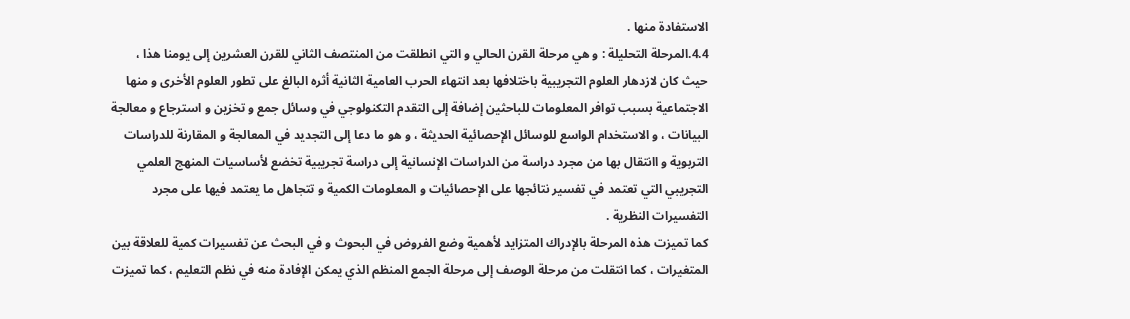الاستفادة منها .
4.4.المرحلة التحليلة : و هي مرحلة القرن الحالي و التي انطلقت من المنتصف الثاني للقرن العشرين إلى يومنا هذا ، حيث كان لازدهار العلوم التجريبية باختلافها بعد انتهاء الحرب العامية الثانية أثره البالغ على تطور العلوم الأخرى و منها الاجتماعية بسبب توافر المعلومات للباحثين إضافة إلى التقدم التكنولوجي في وسائل جمع و تخزين و استرجاع و معالجة البيانات ، و الاستخدام الواسع للوسائل الإحصائية الحديثة ، و هو ما دعا إلى التجديد في المعالجة و المقارنة للدراسات التربوية و اانتقال بها من مجرد دراسة من الدراسات الإنسانية إلى دراسة تجريبية تخضع لأساسيات المنهج العلمي التجريبي التي تعتمد في تفسير نتائجها على الإحصائيات و المعلومات الكمية و تتجاهل ما يعتمد فيها على مجرد التفسيرات النظرية .
كما تميزت هذه المرحلة بالإدراك المتزايد لأهمية وضع الفروض في البحوث و في البحث عن تفسيرات كمية للعلاقة بين المتغيرات ، كما انتقلت من مرحلة الوصف إلى مرحلة الجمع المنظم الذي يمكن الإفادة منه في نظم التعليم ، كما تميزت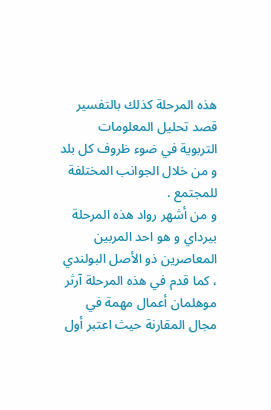هذه المرحلة كذلك بالتفسير قصد تحليل المعلومات التربوية في ضوء ظروف كل بلد و من خلال الجوانب المختلفة للمجتمع .
و من أشهر رواد هذه المرحلة بيرداي و هو احد المربين المعاصرين ذو الأصل البولندي ، كما قدم في هذه المرحلة آرثر موهلمان أعمال مهمة في مجال المقارنة حيث اعتبر أول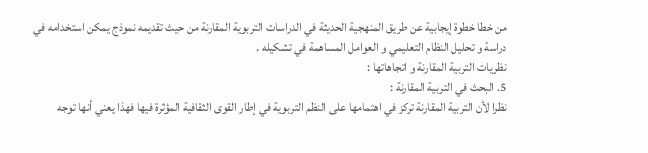من خطا خطوة إيجابية عن طريق المنهجية الحديثة في الدراسات التربوية المقارنة من حيث تقديمه نموذج يمكن استخدامه في دراسة و تحليل النظام التعليمي و العوامل المساهمة في تشكيله .
نظريات التربية المقارنة و اتجاهاتها :
5. البحث في التربية المقارنة :
نظرا لأن التربية المقارنة تركز في اهتمامها على النظم التربوية في إطار القوى الثقافية المؤثرة فيها فهذا يعني أنها توجه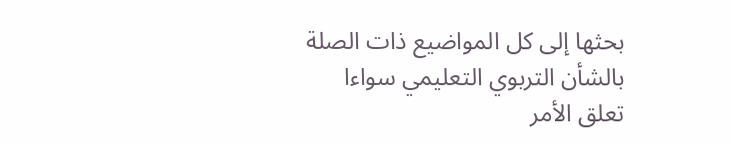بحثها إلى كل المواضيع ذات الصلة بالشأن التربوي التعليمي سواءا تعلق الأمر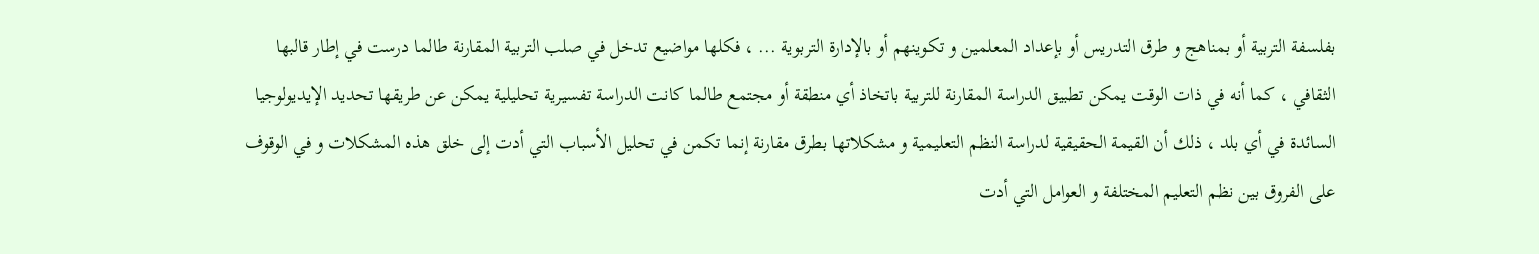بفلسفة التربية أو بمناهج و طرق التدريس أو بإعداد المعلمين و تكوينهم أو بالإدارة التربوية ... ، فكلها مواضيع تدخل في صلب التربية المقارنة طالما درست في إطار قالبها الثقافي ، كما أنه في ذات الوقت يمكن تطبيق الدراسة المقارنة للتربية باتخاذ أي منطقة أو مجتمع طالما كانت الدراسة تفسيرية تحليلية يمكن عن طريقها تحديد الإيديولوجيا السائدة في أي بلد ، ذلك أن القيمة الحقيقية لدراسة النظم التعليمية و مشكلاتها بطرق مقارنة إنما تكمن في تحليل الأسباب التي أدت إلى خلق هذه المشكلات و في الوقوف على الفروق بين نظم التعليم المختلفة و العوامل التي أدت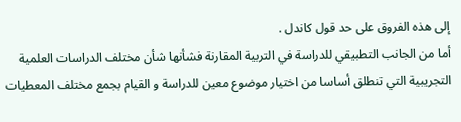إلى هذه الفروق على حد قول كاندل .
أما من الجانب التطبيقي للدراسة في التربية المقارنة فشأنها شأن مختلف الدراسات العلمية التجريبية التي تنطلق أساسا من اختيار موضوع معين للدراسة و القيام بجمع مختلف المعطيات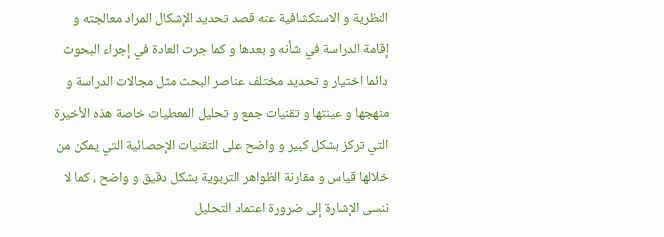النظرية و الاستكشافية عنه قصد تحديد الإشكال المراد معالجته و إقامة الدراسة في شأنه و بعدها و كما جرت العادة في إجراء البحوث دائما اختيار و تحديد مختلف عناصر البحث مثل مجالات الدراسة و منهجها و عينتها و تقنيات جمع و تحليل المعطيات خاصة هذه الأخيرة التي تركز بشكل كبير و واضح على التقنيات الإحصائية التي يمكن من خلالها قياس و مقارنة الظواهر التربوية بشكل دقيق و واضح ، كما لا ننسى الإشارة إلى ضرورة اعتماد التحليل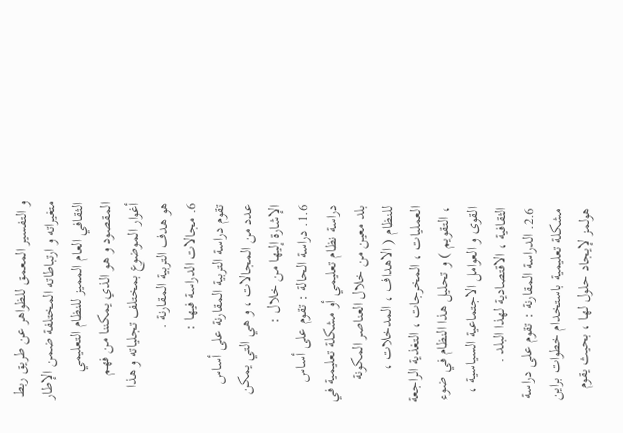و التفسير المعمق للظواهر عن طريق ربط متغيراته و ارتباطاته المختلفة ضمن الإطار الثقافي العام المميز للنظام التعليمي المقصود و هو الذي يمكننا من فهم أغوار الموضوع بمختلف تجلياته و هذا هو هدف التربية المقارنة .
6. مجالات الدراسة فيها :
تقوم دراسة التربية المقارنة على أساس عدد من المجالات ، و هي التي يمكن الإشارة إليها من خلال :
1.6. دراسة الحالة : تقوم على أساس دراسة نظام تعليمي أو مشكلة تعليمية في بلد معين من خلال العناصر المكونة للنظام ( الاهداف ، المدخلات ، العمليات ، المخرجات ، التغذية الراجعة ، التقويم ) و تحليل هذا النظام في ضوء القوى و العوامل الاجتماعية السياسية ، الثقافية ، الاقتصادية لهذا البلد .
2.6. الدراسة المقارنة : تقوم على دراسة مشكلة تعليمية باستخدام خطوات براين هولمز لإيجاد حلول لها ، بحيث يقوم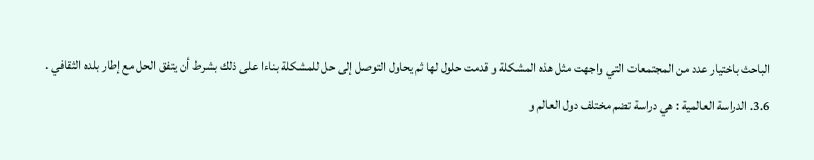الباحث باختيار عدد من المجتمعات التي واجهت مثل هذه المشكلة و قدمت حلول لها ثم يحاول التوصل إلى حل للمشكلة بناءا على ذلك بشرط أن يتفق الحل مع إطار بلده الثقافي .
3.6. الدراسة العالمية : هي دراسة تضم مختلف دول العالم و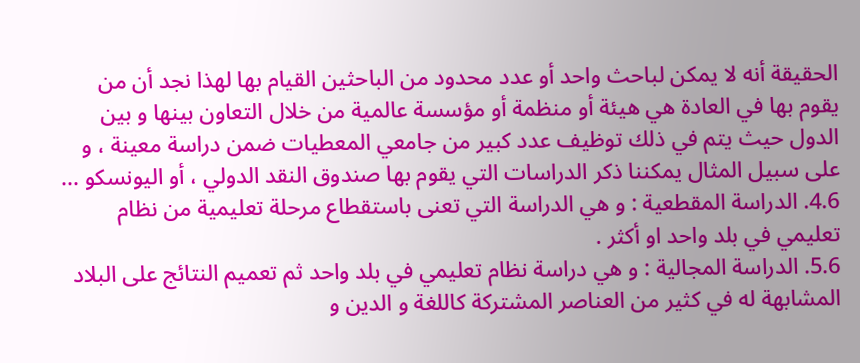الحقيقة أنه لا يمكن لباحث واحد أو عدد محدود من الباحثين القيام بها لهذا نجد أن من يقوم بها في العادة هي هيئة أو منظمة أو مؤسسة عالمية من خلال التعاون بينها و بين الدول حيث يتم في ذلك توظيف عدد كبير من جامعي المعطيات ضمن دراسة معينة ، و على سبيل المثال يمكننا ذكر الدراسات التي يقوم بها صندوق النقد الدولي ، أو اليونسكو ...
4.6. الدراسة المقطعية : و هي الدراسة التي تعنى باستقطاع مرحلة تعليمية من نظام تعليمي في بلد واحد او أكثر .
5.6. الدراسة المجالية : و هي دراسة نظام تعليمي في بلد واحد ثم تعميم النتائج على البلاد المشابهة له في كثير من العناصر المشتركة كاللغة و الدين و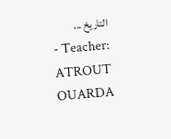التاريخ ...
- Teacher: ATROUT OUARDA